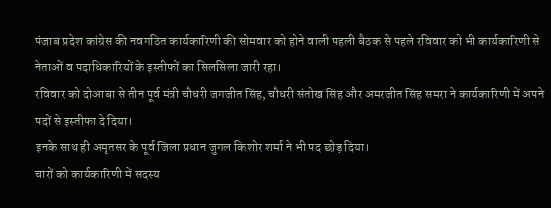पंजाब प्रदेश कांग्रेस की नवगठित कार्यकारिणी की सोमवार को होने वाली पहली बैठक से पहले रविवार को भी कार्यकारिणी से नेताओं व पदाधिकारियों के इस्तीफों का सिलसिला जारी रहा।
रविवार को दोआबा से तीन पूर्व मंत्री चौधरी जगजीत सिंह, चौधरी संतोख सिंह और अमरजीत सिंह समरा ने कार्यकारिणी में अपने पदों से इस्तीफा दे दिया।
इनके साथ ही अमृतसर के पूर्व जिला प्रधान जुगल किशोर शर्मा ने भी पद छोड़ दिया।
चारों को कार्यकारिणी में सदस्य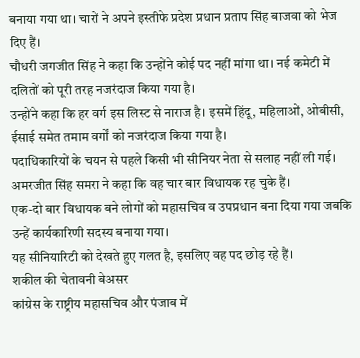बनाया गया था। चारों ने अपने इस्तीफे प्रदेश प्रधान प्रताप सिंह बाजवा को भेज दिए हैं।
चौधरी जगजीत सिंह ने कहा कि उन्होंने कोई पद नहीं मांगा था। नई कमेटी में दलितों को पूरी तरह नजरंदाज किया गया है।
उन्होंने कहा कि हर वर्ग इस लिस्ट से नाराज है। इसमें हिंदू, महिलाओं, ओबीसी, ईसाई समेत तमाम वर्गों को नजरंदाज किया गया है।
पदाधिकारियों के चयन से पहले किसी भी सीनियर नेता से सलाह नहीं ली गई।
अमरजीत सिंह समरा ने कहा कि वह चार बार विधायक रह चुके हैं।
एक-दो बार विधायक बने लोगों को महासचिव व उपप्रधान बना दिया गया जबकि उन्हें कार्यकारिणी सदस्य बनाया गया।
यह सीनियारिटी को देखते हुए गलत है, इसलिए वह पद छोड़ रहे हैं।
शकील की चेतावनी बेअसर
कांग्रेस के राष्ट्रीय महासचिव और पंजाब में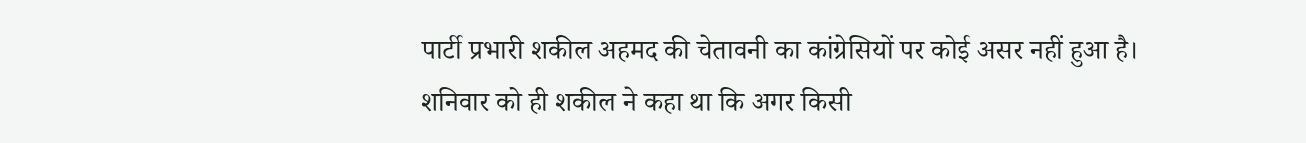पार्टी प्रभारी शकील अहमद की चेतावनी का कांग्रेसियों पर कोई असर नहीं हुआ है।
शनिवार को ही शकील ने कहा था कि अगर किसी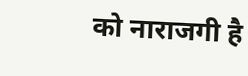को नाराजगी है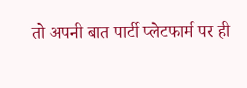तो अपनी बात पार्टी प्लेटफार्म पर ही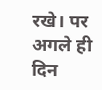रखे। पर अगले ही दिन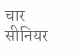चार सीनियर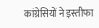कांग्रेसियों ने इस्तीफा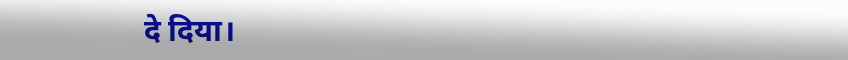दे दिया।